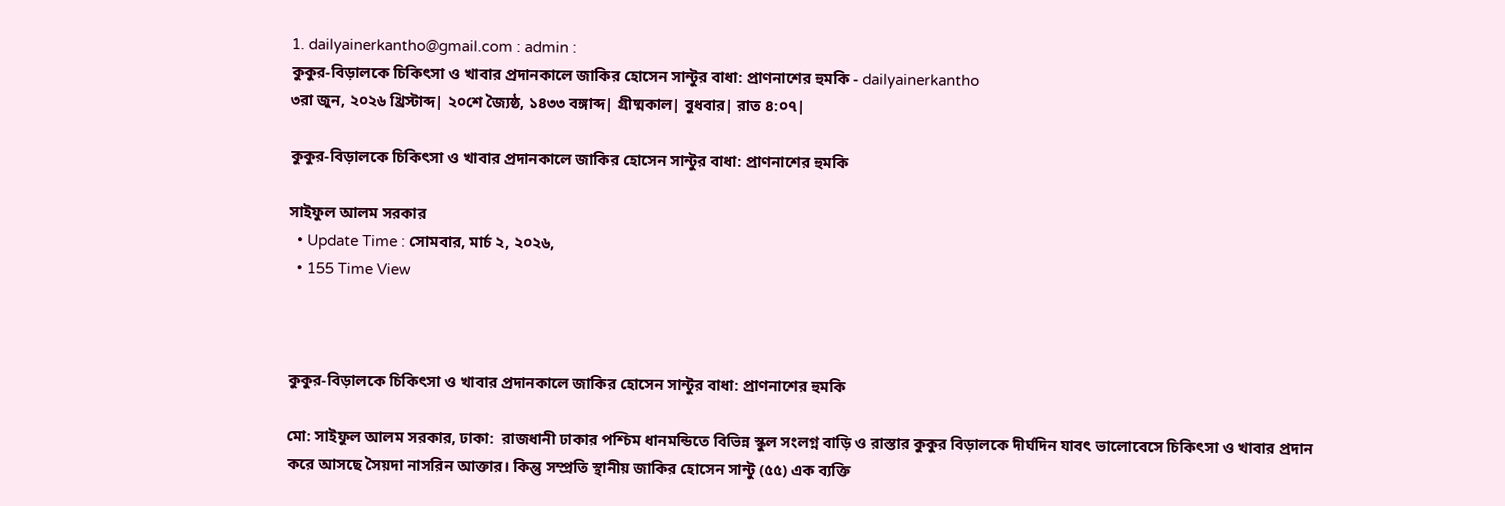1. dailyainerkantho@gmail.com : admin :
কুকুর-বিড়ালকে চিকিৎসা ও খাবার প্রদানকালে জাকির হোসেন সান্টুর বাধা: প্রাণনাশের হুমকি - dailyainerkantho
৩রা জুন, ২০২৬ খ্রিস্টাব্দ| ২০শে জ্যৈষ্ঠ, ১৪৩৩ বঙ্গাব্দ| গ্রীষ্মকাল| বুধবার| রাত ৪:০৭|

কুকুর-বিড়ালকে চিকিৎসা ও খাবার প্রদানকালে জাকির হোসেন সান্টুর বাধা: প্রাণনাশের হুমকি

সাইফুল আলম সরকার
  • Update Time : সোমবার, মার্চ ২, ২০২৬,
  • 155 Time View



কুকুর-বিড়ালকে চিকিৎসা ও খাবার প্রদানকালে জাকির হোসেন সান্টুর বাধা: প্রাণনাশের হুমকি

মো: সাইফুল আলম সরকার, ঢাকা:  রাজধানী ঢাকার পশ্চিম ধানমন্ডিতে বিভিন্ন স্কুল সংলগ্ন বাড়ি ও রাস্তার কুকুর বিড়ালকে দীর্ঘদিন যাবৎ ভালোবেসে চিকিৎসা ও খাবার প্রদান করে আসছে সৈয়দা নাসরিন আক্তার। কিন্তু সম্প্রতি স্থানীয় জাকির হোসেন সান্টু (৫৫) এক ব্যক্তি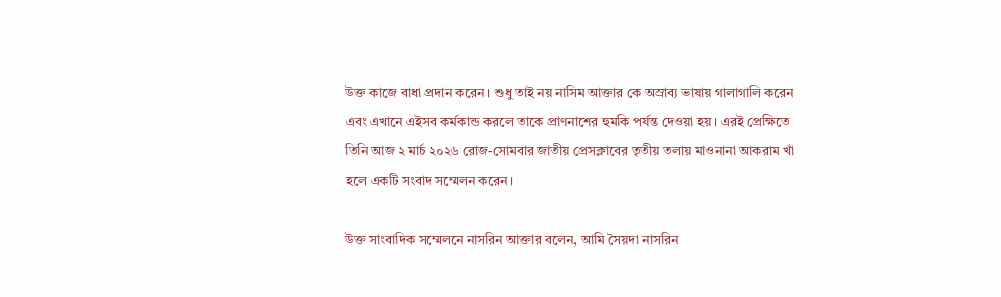উক্ত কাজে বাধা প্রদান করেন। শুধু তাই নয় নাসিম আক্তার কে অস্রাব্য ভাষায় গালাগালি করেন এবং এখানে এইসব কর্মকান্ড করলে তাকে প্রাণনাশের হুমকি পর্যন্ত দেওয়া হয়। এরই প্রেক্ষিতে তিনি আজ ২ মার্চ ২০২৬ রোজ-সোমবার জাতীয় প্রেসক্লাবের তৃতীয় তলায় মাওনানা আকরাম খাঁ হলে একটি সংবাদ সম্মেলন করেন।

উক্ত সাংবাদিক সম্মেলনে নাসরিন আক্তার বলেন, আমি সৈয়দা নাসরিন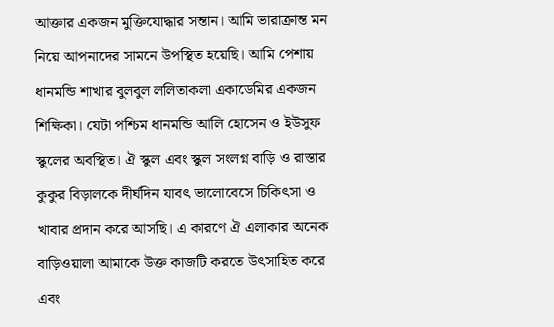আক্তার একজন মুক্তিযোদ্ধার সন্তান। আমি ভারাক্রান্ত মন নিয়ে আপনাদের সামনে উপস্থিত হয়েছি। আমি পেশায় ধানমন্ডি শাখার বুলবুল ললিতাকলা একাডেমির একজন শিক্ষিকা। যেটা পশ্চিম ধানমন্ডি আলি হোসেন ও ইউসুফ স্কুলের অবস্থিত। ঐ স্কুল এবং স্কুল সংলগ্ন বাড়ি ও রাস্তার কুকুর বিড়ালকে দীর্ঘদিন যাবৎ ভালোবেসে চিকিৎসা ও খাবার প্রদান করে আসছি। এ কারণে ঐ এলাকার অনেক বাড়িওয়ালা আমাকে উক্ত কাজটি করতে উৎসাহিত করে এবং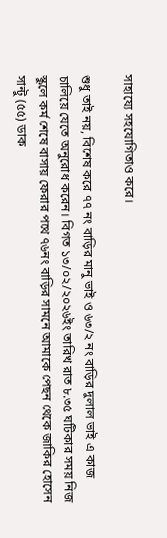সাহায্যে সহযোগিতাও করে।

শুধু তাই নয়, বিশেষ করে ৭৭ নং বাড়ির মানু ভাই ও ৬৩/২ নং বাড়ির দুলাল ভাই এ কাজ চালিয়ে যেতে অনুরোধ করেন। বিগত ১৩/০২/২০২৬ইং তারিখ রাত ৮.৩৫ ঘটিকার সময় নিজ স্কুলে কর্ম শেষে বাসায় ফেরার পথে ৭৬নং বাড়ির সামনে আমাকে পেছন থেকে জাকির হোসেন সান্টু (৫৫) ডাক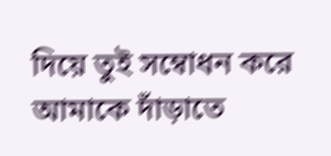দিয়ে তুই সম্বোধন করে আমাকে দাঁড়াতে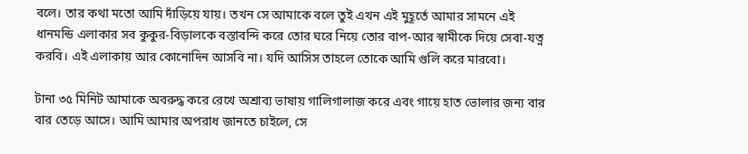বলে। তার কথা মতো আমি দাঁড়িয়ে যায়। তখন সে আমাকে বলে তুই এখন এই মুহূর্তে আমার সামনে এই ধানমন্ডি এলাকার সব কুকুর-বিড়ালকে বস্তাবন্দি করে তোর ঘরে নিয়ে তোর বাপ-আর স্বামীকে দিয়ে সেবা-যত্ন করবি। এই এলাকায় আর কোনোদিন আসবি না। যদি আসিস তাহলে তোকে আমি গুলি করে মারবো।

টানা ৩৫ মিনিট আমাকে অবরুদ্ধ করে রেখে অশ্রাব্য ভাষায় গালিগালাজ করে এবং গায়ে হাত ভোলার জন্য বার বার তেড়ে আসে। আমি আমার অপরাধ জানতে চাইলে, সে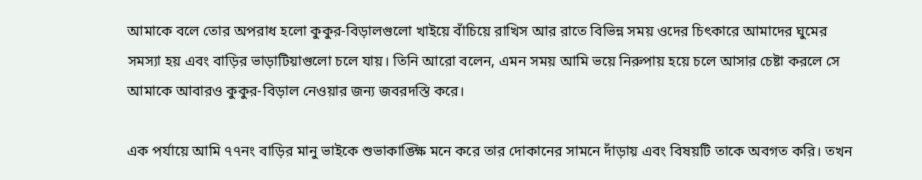আমাকে বলে তোর অপরাধ হলো কুকুর-বিড়ালগুলো খাইয়ে বাঁচিয়ে রাখিস আর রাতে বিভিন্ন সময় ওদের চিৎকারে আমাদের ঘুমের সমস্যা হয় এবং বাড়ির ভাড়াটিয়াগুলো চলে যায়। তিনি আরো বলেন, এমন সময় আমি ভয়ে নিরুপায় হয়ে চলে আসার চেষ্টা করলে সে আমাকে আবারও কুকুর-বিড়াল নেওয়ার জন্য জবরদস্তি করে।

এক পর্যায়ে আমি ৭৭নং বাড়ির মানু ভাইকে শুভাকাঙ্ক্ষি মনে করে তার দোকানের সামনে দাঁড়ায় এবং বিষয়টি তাকে অবগত করি। তখন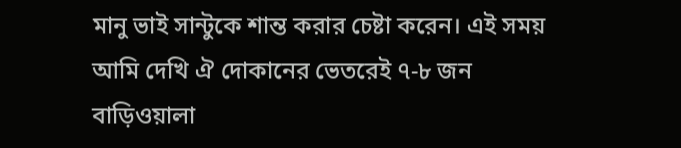মানু ভাই সান্টুকে শান্ত করার চেষ্টা করেন। এই সময় আমি দেখি ঐ দোকানের ভেতরেই ৭-৮ জন বাড়িওয়ালা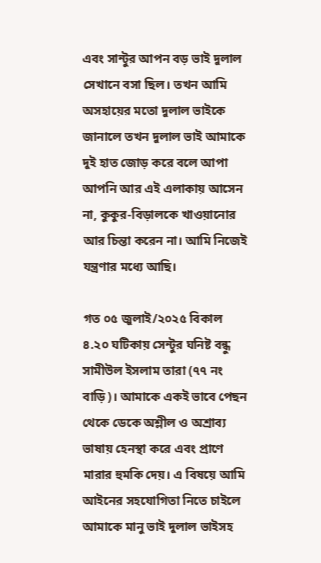এবং সান্টুর আপন বড় ভাই দুলাল সেখানে বসা ছিল। তখন আমি অসহায়ের মতো দুলাল ভাইকে জানালে তখন দুলাল ভাই আমাকে দুই হাত জোড় করে বলে আপা আপনি আর এই এলাকায় আসেন না, কুকুর-বিড়ালকে খাওয়ানোর আর চিন্তা করেন না। আমি নিজেই যন্ত্রণার মধ্যে আছি।

গত ০৫ জুলাই/২০২৫ বিকাল ৪.২০ ঘটিকায় সেন্টুর ঘনিষ্ট বন্ধু সামীউল ইসলাম তারা (৭৭ নং বাড়ি)। আমাকে একই ভাবে পেছন থেকে ডেকে অশ্লীল ও অশ্রাব্য ভাষায় হেনস্থা করে এবং প্রাণে মারার হুমকি দেয়। এ বিষয়ে আমি আইনের সহযোগিতা নিতে চাইলে আমাকে মানু ভাই দুলাল ভাইসহ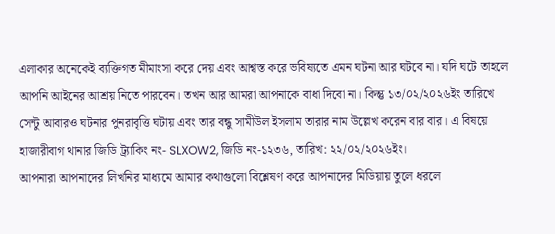এলাকার অনেকেই ব্যক্তিগত মীমাংসা করে দেয় এবং আশ্বস্ত করে ভবিষ্যতে এমন ঘটনা আর ঘটবে না। যদি ঘটে তাহলে আপনি আইনের আশ্রয় নিতে পারবেন। তখন আর আমরা আপনাকে বাধা দিবো না। কিন্তু ১৩/০২/২০২৬ইং তারিখে সেন্টু আবারও ঘটনার পুনরাবৃত্তি ঘটায় এবং তার বন্ধু সামীউল ইসলাম তারার নাম উল্লেখ করেন বার বার। এ বিষয়ে হাজারীবাগ থানার জিডি ট্র্যাকিং নং- SLXOW2, জিডি নং-১২৩৬, তারিখ: ২২/০২/২০২৬ইং।
আপনারা আপনাদের লিখনির মাধ্যমে আমার কথাগুলো বিশ্লেষণ করে আপনাদের মিডিয়ায় তুলে ধরলে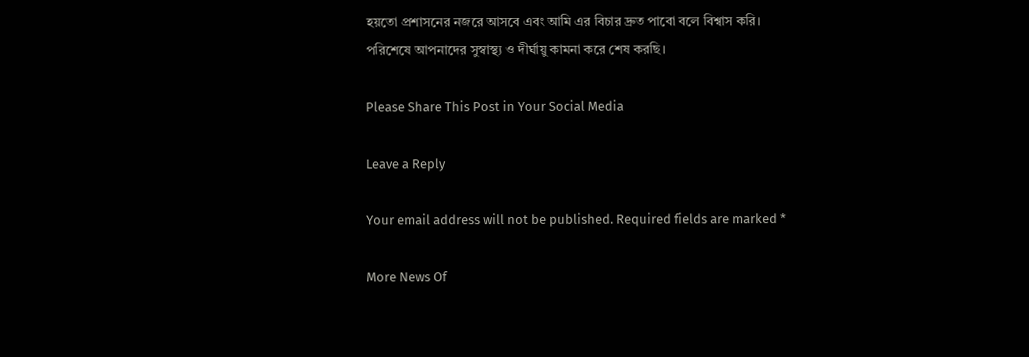হয়তো প্রশাসনের নজরে আসবে এবং আমি এর বিচার দ্রুত পাবো বলে বিশ্বাস করি।
পরিশেষে আপনাদের সুস্বাস্থ্য ও দীর্ঘায়ু কামনা করে শেষ করছি।

Please Share This Post in Your Social Media

Leave a Reply

Your email address will not be published. Required fields are marked *

More News Of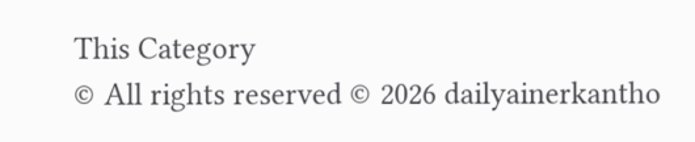This Category
© All rights reserved © 2026 dailyainerkantho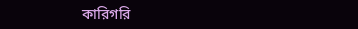কারিগরি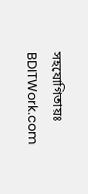সহযোগিতায়ঃ BDITWork.com